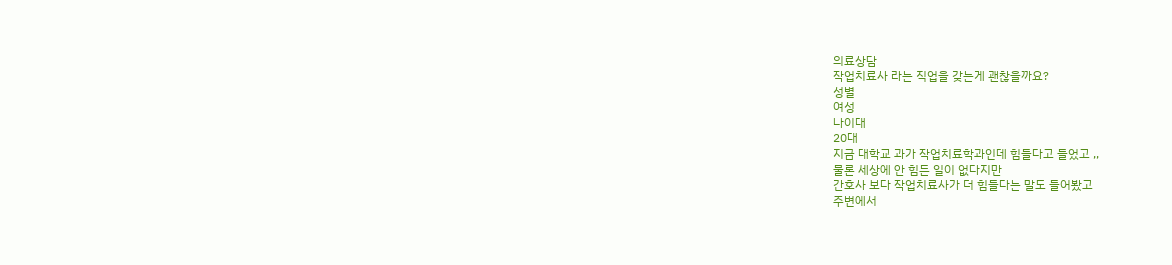의료상담
작업치료사 라는 직업을 갖는게 괜찮을까요?
성별
여성
나이대
20대
지금 대학교 과가 작업치료학과인데 힘들다고 들었고 ,,
물론 세상에 안 힘든 일이 없다지만
간호사 보다 작업치료사가 더 힘들다는 말도 들어봤고
주변에서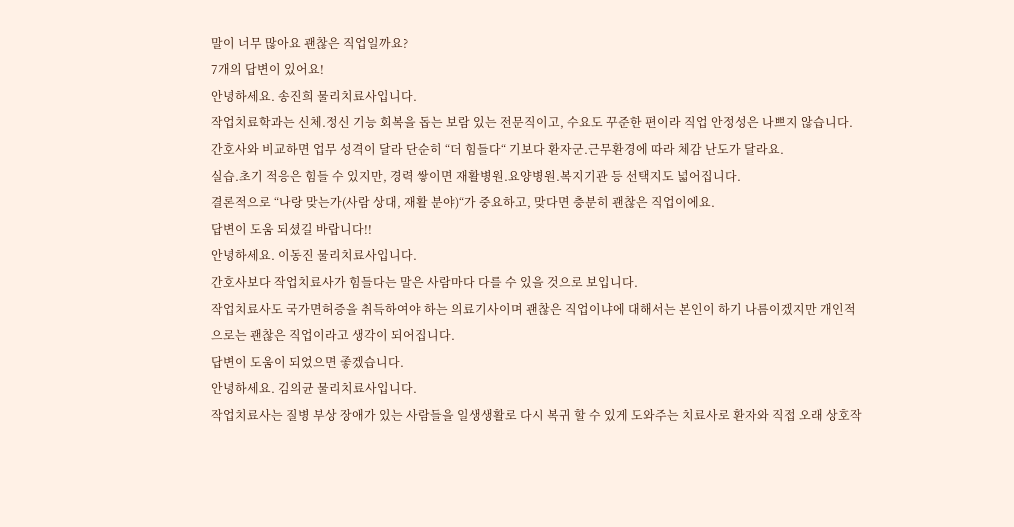말이 너무 많아요 괜찮은 직업일까요?
7개의 답변이 있어요!
안녕하세요. 송진희 물리치료사입니다.
작업치료학과는 신체.정신 기능 회복을 돕는 보람 있는 전문직이고, 수요도 꾸준한 편이라 직업 안정성은 나쁘지 않습니다.
간호사와 비교하면 업무 성격이 달라 단순히 “더 힘들다“ 기보다 환자군.근무환경에 따라 체감 난도가 달라요.
실습.초기 적응은 힘들 수 있지만, 경력 쌓이면 재활병원.요양병원.복지기관 등 선택지도 넓어집니다.
결론적으로 “나랑 맞는가(사람 상대, 재활 분야)“가 중요하고, 맞다면 충분히 괜찮은 직업이에요.
답변이 도움 되셨길 바랍니다!!
안녕하세요. 이동진 물리치료사입니다.
간호사보다 작업치료사가 힘들다는 말은 사람마다 다를 수 있을 것으로 보입니다.
작업치료사도 국가면허증을 취득하여야 하는 의료기사이며 괜찮은 직업이냐에 대해서는 본인이 하기 나름이겠지만 개인적으로는 괜찮은 직업이라고 생각이 되어집니다.
답변이 도움이 되었으면 좋겠습니다.
안녕하세요. 김의균 물리치료사입니다.
작업치료사는 질병 부상 장애가 있는 사람들을 일생생활로 다시 복귀 할 수 있게 도와주는 치료사로 환자와 직접 오래 상호작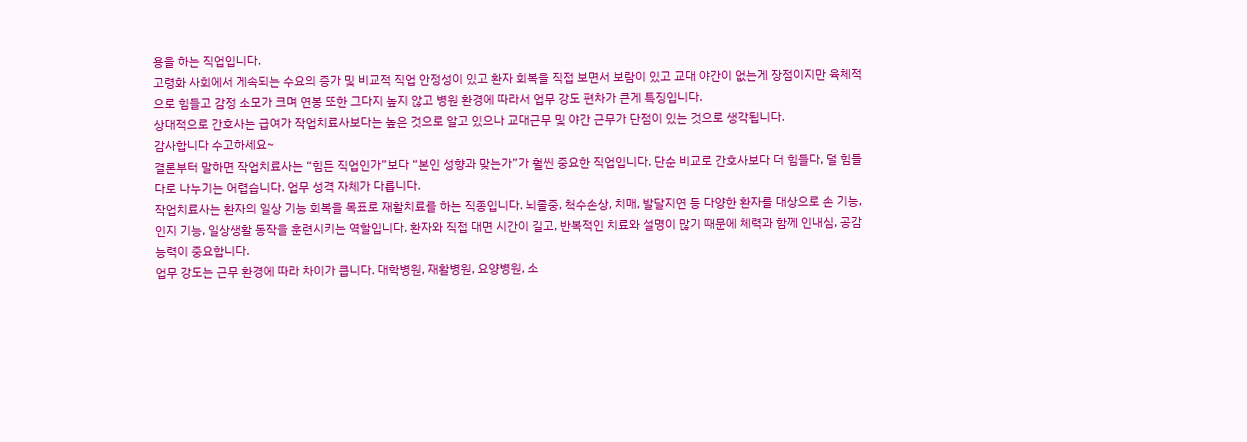용을 하는 직업입니다.
고령화 사회에서 게속되는 수요의 증가 및 비교적 직업 안정성이 있고 환자 회복을 직접 보면서 보람이 있고 교대 야간이 없는게 장점이지만 육체적으로 힘들고 감정 소모가 크며 연봉 또한 그다지 높지 않고 병원 환경에 따라서 업무 강도 편차가 큰게 특징입니다.
상대적으로 간호사는 급여가 작업치료사보다는 높은 것으로 알고 있으나 교대근무 및 야간 근무가 단점이 있는 것으로 생각됩니다.
감사합니다 수고하세요~
결론부터 말하면 작업치료사는 “힘든 직업인가”보다 “본인 성향과 맞는가”가 훨씬 중요한 직업입니다. 단순 비교로 간호사보다 더 힘들다, 덜 힘들다로 나누기는 어렵습니다. 업무 성격 자체가 다릅니다.
작업치료사는 환자의 일상 기능 회복을 목표로 재활치료를 하는 직종입니다. 뇌졸중, 척수손상, 치매, 발달지연 등 다양한 환자를 대상으로 손 기능, 인지 기능, 일상생활 동작을 훈련시키는 역할입니다. 환자와 직접 대면 시간이 길고, 반복적인 치료와 설명이 많기 때문에 체력과 함께 인내심, 공감 능력이 중요합니다.
업무 강도는 근무 환경에 따라 차이가 큽니다. 대학병원, 재활병원, 요양병원, 소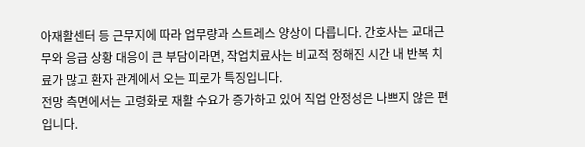아재활센터 등 근무지에 따라 업무량과 스트레스 양상이 다릅니다. 간호사는 교대근무와 응급 상황 대응이 큰 부담이라면, 작업치료사는 비교적 정해진 시간 내 반복 치료가 많고 환자 관계에서 오는 피로가 특징입니다.
전망 측면에서는 고령화로 재활 수요가 증가하고 있어 직업 안정성은 나쁘지 않은 편입니다.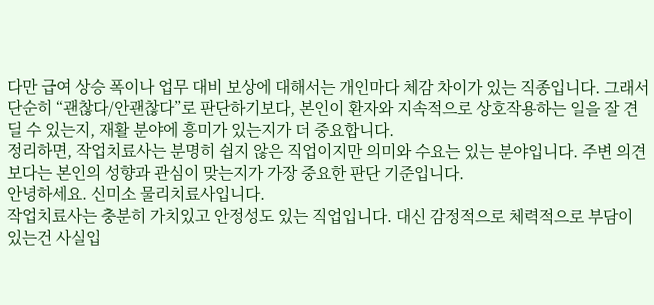다만 급여 상승 폭이나 업무 대비 보상에 대해서는 개인마다 체감 차이가 있는 직종입니다. 그래서 단순히 “괜찮다/안괜찮다”로 판단하기보다, 본인이 환자와 지속적으로 상호작용하는 일을 잘 견딜 수 있는지, 재활 분야에 흥미가 있는지가 더 중요합니다.
정리하면, 작업치료사는 분명히 쉽지 않은 직업이지만 의미와 수요는 있는 분야입니다. 주변 의견보다는 본인의 성향과 관심이 맞는지가 가장 중요한 판단 기준입니다.
안녕하세요. 신미소 물리치료사입니다.
작업치료사는 충분히 가치있고 안정성도 있는 직업입니다. 대신 감정적으로 체력적으로 부담이 있는건 사실입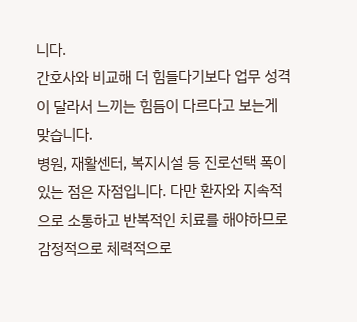니다.
간호사와 비교해 더 힘들다기보다 업무 성격이 달라서 느끼는 힘듬이 다르다고 보는게 맞습니다.
병원, 재활센터, 복지시설 등 진로선택 폭이 있는 점은 자점입니다. 다만 환자와 지속적으로 소통하고 반복적인 치료를 해야하므로 감정적으로 체력적으로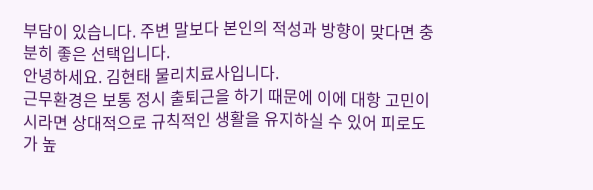부담이 있습니다. 주변 말보다 본인의 적성과 방향이 맞다면 충분히 좋은 선택입니다.
안녕하세요. 김현태 물리치료사입니다.
근무환경은 보통 정시 출퇴근을 하기 때문에 이에 대항 고민이시라면 상대적으로 규칙적인 생활을 유지하실 수 있어 피로도가 높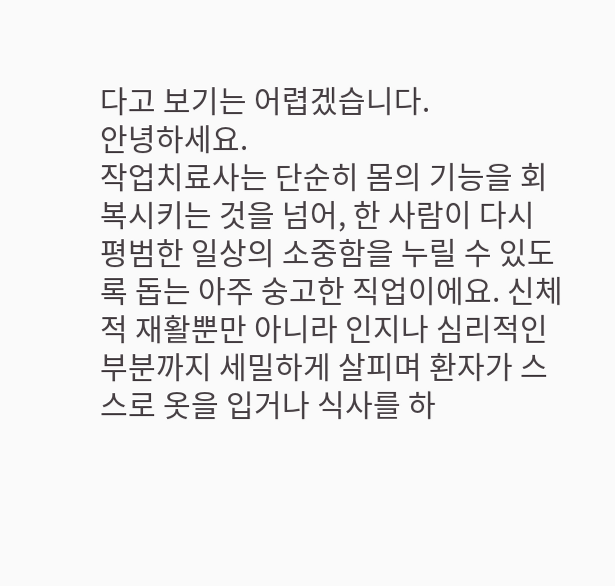다고 보기는 어렵겠습니다.
안녕하세요.
작업치료사는 단순히 몸의 기능을 회복시키는 것을 넘어, 한 사람이 다시 평범한 일상의 소중함을 누릴 수 있도록 돕는 아주 숭고한 직업이에요. 신체적 재활뿐만 아니라 인지나 심리적인 부분까지 세밀하게 살피며 환자가 스스로 옷을 입거나 식사를 하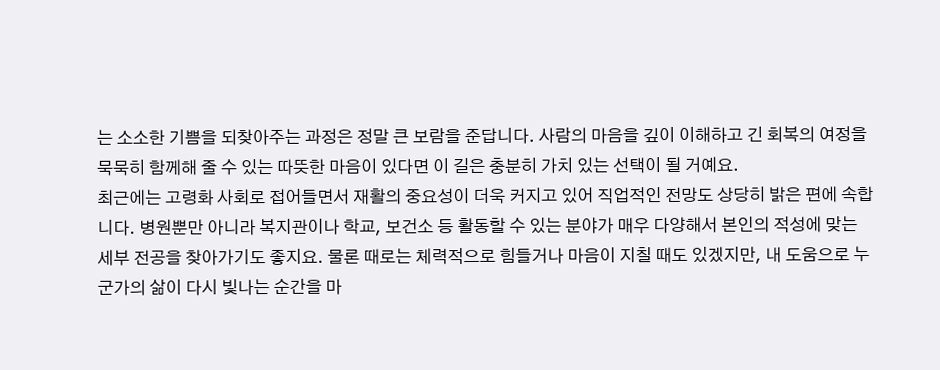는 소소한 기쁨을 되찾아주는 과정은 정말 큰 보람을 준답니다. 사람의 마음을 깊이 이해하고 긴 회복의 여정을 묵묵히 함께해 줄 수 있는 따뜻한 마음이 있다면 이 길은 충분히 가치 있는 선택이 될 거예요.
최근에는 고령화 사회로 접어들면서 재활의 중요성이 더욱 커지고 있어 직업적인 전망도 상당히 밝은 편에 속합니다. 병원뿐만 아니라 복지관이나 학교, 보건소 등 활동할 수 있는 분야가 매우 다양해서 본인의 적성에 맞는 세부 전공을 찾아가기도 좋지요. 물론 때로는 체력적으로 힘들거나 마음이 지칠 때도 있겠지만, 내 도움으로 누군가의 삶이 다시 빛나는 순간을 마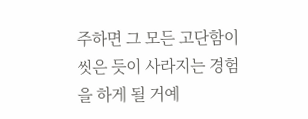주하면 그 모든 고단함이 씻은 듯이 사라지는 경험을 하게 될 거예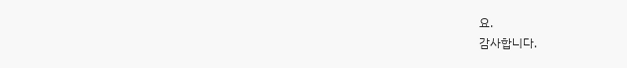요.
감사합니다.